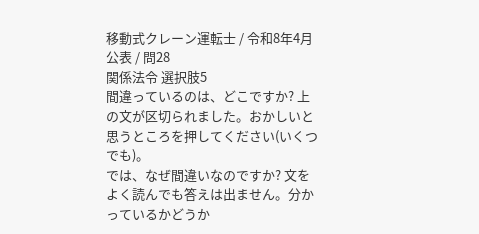移動式クレーン運転士 / 令和8年4月公表 / 問28
関係法令 選択肢5
間違っているのは、どこですか? 上の文が区切られました。おかしいと思うところを押してください(いくつでも)。
では、なぜ間違いなのですか? 文をよく読んでも答えは出ません。分かっているかどうか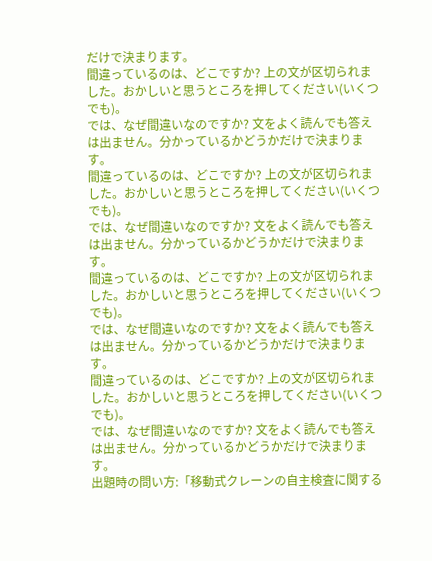だけで決まります。
間違っているのは、どこですか? 上の文が区切られました。おかしいと思うところを押してください(いくつでも)。
では、なぜ間違いなのですか? 文をよく読んでも答えは出ません。分かっているかどうかだけで決まります。
間違っているのは、どこですか? 上の文が区切られました。おかしいと思うところを押してください(いくつでも)。
では、なぜ間違いなのですか? 文をよく読んでも答えは出ません。分かっているかどうかだけで決まります。
間違っているのは、どこですか? 上の文が区切られました。おかしいと思うところを押してください(いくつでも)。
では、なぜ間違いなのですか? 文をよく読んでも答えは出ません。分かっているかどうかだけで決まります。
間違っているのは、どこですか? 上の文が区切られました。おかしいと思うところを押してください(いくつでも)。
では、なぜ間違いなのですか? 文をよく読んでも答えは出ません。分かっているかどうかだけで決まります。
出題時の問い方:「移動式クレーンの自主検査に関する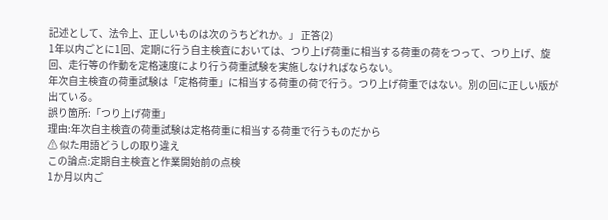記述として、法令上、正しいものは次のうちどれか。」 正答(2)
1年以内ごとに1回、定期に行う自主検査においては、つり上げ荷重に相当する荷重の荷をつって、つり上げ、旋回、走行等の作動を定格速度により行う荷重試験を実施しなければならない。
年次自主検査の荷重試験は「定格荷重」に相当する荷重の荷で行う。つり上げ荷重ではない。別の回に正しい版が出ている。
誤り箇所:「つり上げ荷重」
理由:年次自主検査の荷重試験は定格荷重に相当する荷重で行うものだから
⚠ 似た用語どうしの取り違え
この論点:定期自主検査と作業開始前の点検
1か月以内ご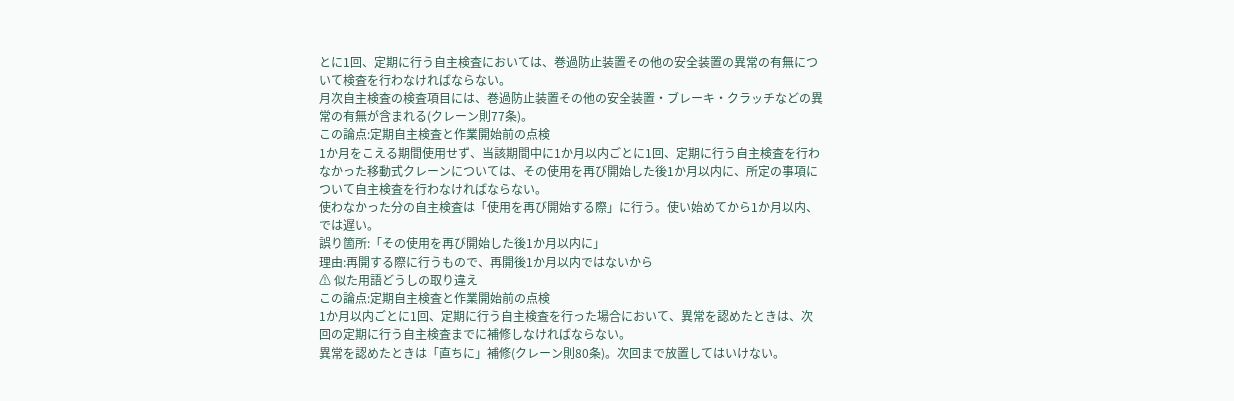とに1回、定期に行う自主検査においては、巻過防止装置その他の安全装置の異常の有無について検査を行わなければならない。
月次自主検査の検査項目には、巻過防止装置その他の安全装置・ブレーキ・クラッチなどの異常の有無が含まれる(クレーン則77条)。
この論点:定期自主検査と作業開始前の点検
1か月をこえる期間使用せず、当該期間中に1か月以内ごとに1回、定期に行う自主検査を行わなかった移動式クレーンについては、その使用を再び開始した後1か月以内に、所定の事項について自主検査を行わなければならない。
使わなかった分の自主検査は「使用を再び開始する際」に行う。使い始めてから1か月以内、では遅い。
誤り箇所:「その使用を再び開始した後1か月以内に」
理由:再開する際に行うもので、再開後1か月以内ではないから
⚠ 似た用語どうしの取り違え
この論点:定期自主検査と作業開始前の点検
1か月以内ごとに1回、定期に行う自主検査を行った場合において、異常を認めたときは、次回の定期に行う自主検査までに補修しなければならない。
異常を認めたときは「直ちに」補修(クレーン則80条)。次回まで放置してはいけない。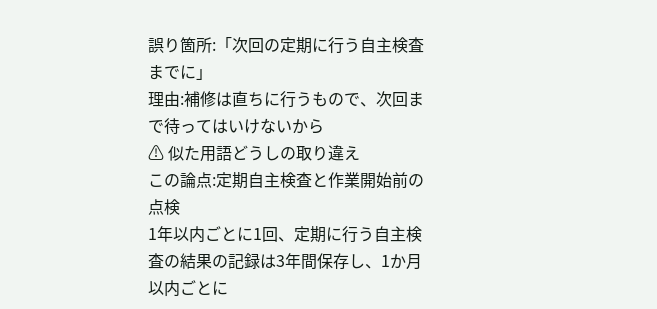誤り箇所:「次回の定期に行う自主検査までに」
理由:補修は直ちに行うもので、次回まで待ってはいけないから
⚠ 似た用語どうしの取り違え
この論点:定期自主検査と作業開始前の点検
1年以内ごとに1回、定期に行う自主検査の結果の記録は3年間保存し、1か月以内ごとに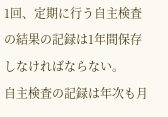1回、定期に行う自主検査の結果の記録は1年間保存しなければならない。
自主検査の記録は年次も月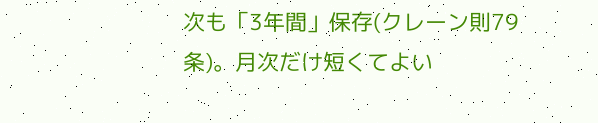次も「3年間」保存(クレーン則79条)。月次だけ短くてよい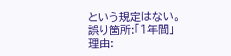という規定はない。
誤り箇所:「1年間」
理由: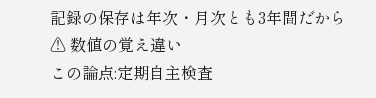記録の保存は年次・月次とも3年間だから
⚠ 数値の覚え違い
この論点:定期自主検査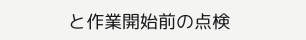と作業開始前の点検